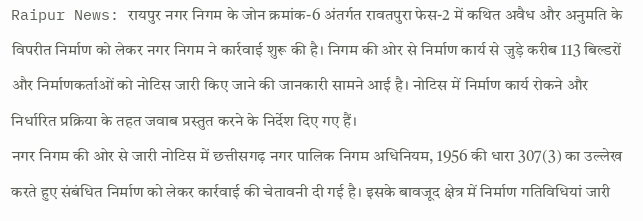Raipur News: रायपुर नगर निगम के जोन क्रमांक-6 अंतर्गत रावतपुरा फेस-2 में कथित अवैध और अनुमति के विपरीत निर्माण को लेकर नगर निगम ने कार्रवाई शुरू की है। निगम की ओर से निर्माण कार्य से जुड़े करीब 113 बिल्डरों और निर्माणकर्ताओं को नोटिस जारी किए जाने की जानकारी सामने आई है। नोटिस में निर्माण कार्य रोकने और निर्धारित प्रक्रिया के तहत जवाब प्रस्तुत करने के निर्देश दिए गए हैं।
नगर निगम की ओर से जारी नोटिस में छत्तीसगढ़ नगर पालिक निगम अधिनियम, 1956 की धारा 307(3) का उल्लेख करते हुए संबंधित निर्माण को लेकर कार्रवाई की चेतावनी दी गई है। इसके बावजूद क्षेत्र में निर्माण गतिविधियां जारी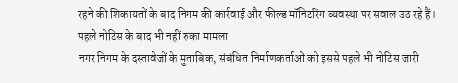रहने की शिकायतों के बाद निगम की कार्रवाई और फील्ड मॉनिटरिंग व्यवस्था पर सवाल उठ रहे हैं।
पहले नोटिस के बाद भी नहीं रुका मामला
नगर निगम के दस्तावेजों के मुताबिक, संबंधित निर्माणकर्ताओं को इससे पहले भी नोटिस जारी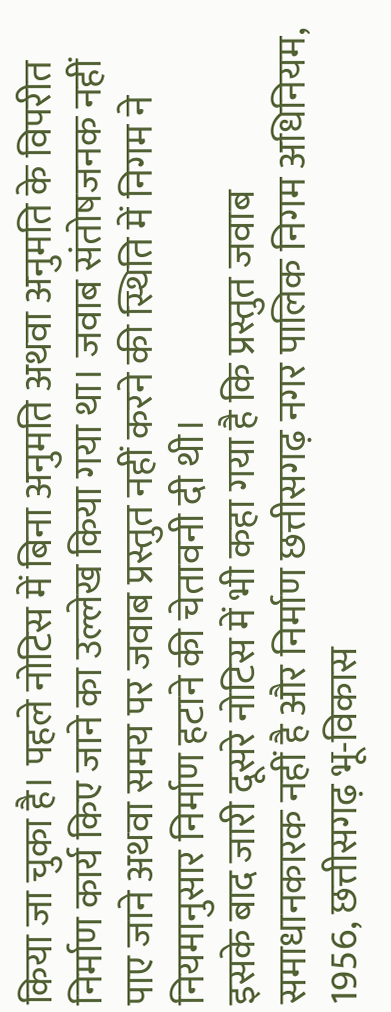किया जा चुका है। पहले नोटिस में बिना अनुमति अथवा अनुमति के विपरीत निर्माण कार्य किए जाने का उल्लेख किया गया था। जवाब संतोषजनक नहीं पाए जाने अथवा समय पर जवाब प्रस्तुत नहीं करने की स्थिति में निगम ने नियमानुसार निर्माण हटाने की चेतावनी दी थी।
इसके बाद जारी दूसरे नोटिस में भी कहा गया है कि प्रस्तुत जवाब समाधानकारक नहीं है और निर्माण छत्तीसगढ़ नगर पालिक निगम अधिनियम, 1956, छत्तीसगढ़ भू-विकास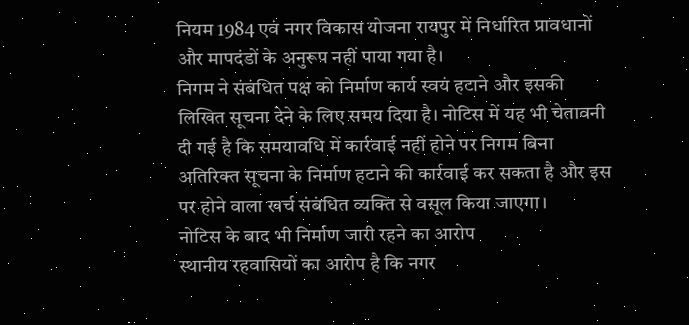नियम 1984 एवं नगर विकास योजना रायपुर में निर्धारित प्रावधानों और मापदंडों के अनुरूप नहीं पाया गया है।
निगम ने संबंधित पक्ष को निर्माण कार्य स्वयं हटाने और इसकी लिखित सूचना देने के लिए समय दिया है। नोटिस में यह भी चेतावनी दी गई है कि समयावधि में कार्रवाई नहीं होने पर निगम बिना अतिरिक्त सूचना के निर्माण हटाने की कार्रवाई कर सकता है और इस पर होने वाला खर्च संबंधित व्यक्ति से वसूल किया जाएगा।
नोटिस के बाद भी निर्माण जारी रहने का आरोप
स्थानीय रहवासियों का आरोप है कि नगर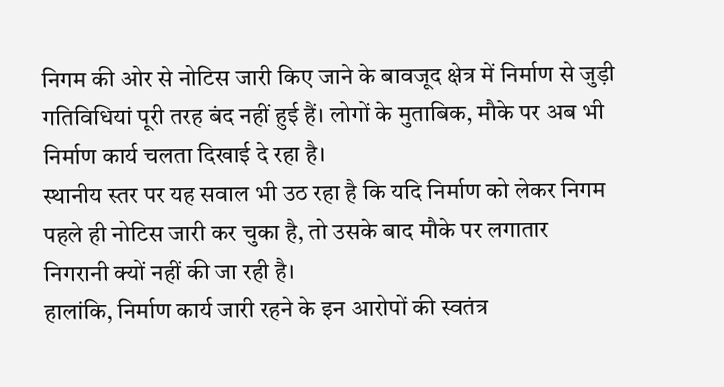निगम की ओर से नोटिस जारी किए जाने के बावजूद क्षेत्र में निर्माण से जुड़ी गतिविधियां पूरी तरह बंद नहीं हुई हैं। लोगों के मुताबिक, मौके पर अब भी निर्माण कार्य चलता दिखाई दे रहा है।
स्थानीय स्तर पर यह सवाल भी उठ रहा है कि यदि निर्माण को लेकर निगम पहले ही नोटिस जारी कर चुका है, तो उसके बाद मौके पर लगातार निगरानी क्यों नहीं की जा रही है।
हालांकि, निर्माण कार्य जारी रहने के इन आरोपों की स्वतंत्र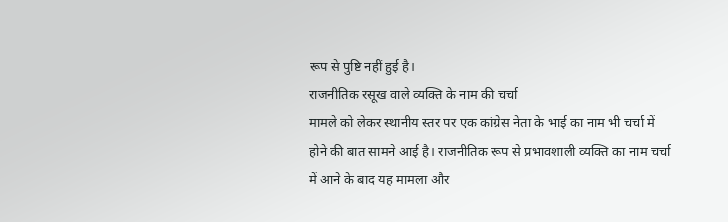रूप से पुष्टि नहीं हुई है।
राजनीतिक रसूख वाले व्यक्ति के नाम की चर्चा
मामले को लेकर स्थानीय स्तर पर एक कांग्रेस नेता के भाई का नाम भी चर्चा में होने की बात सामने आई है। राजनीतिक रूप से प्रभावशाली व्यक्ति का नाम चर्चा में आने के बाद यह मामला और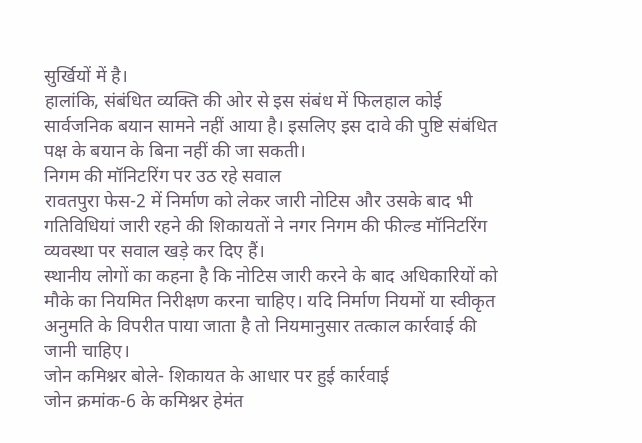सुर्खियों में है।
हालांकि, संबंधित व्यक्ति की ओर से इस संबंध में फिलहाल कोई सार्वजनिक बयान सामने नहीं आया है। इसलिए इस दावे की पुष्टि संबंधित पक्ष के बयान के बिना नहीं की जा सकती।
निगम की मॉनिटरिंग पर उठ रहे सवाल
रावतपुरा फेस-2 में निर्माण को लेकर जारी नोटिस और उसके बाद भी गतिविधियां जारी रहने की शिकायतों ने नगर निगम की फील्ड मॉनिटरिंग व्यवस्था पर सवाल खड़े कर दिए हैं।
स्थानीय लोगों का कहना है कि नोटिस जारी करने के बाद अधिकारियों को मौके का नियमित निरीक्षण करना चाहिए। यदि निर्माण नियमों या स्वीकृत अनुमति के विपरीत पाया जाता है तो नियमानुसार तत्काल कार्रवाई की जानी चाहिए।
जोन कमिश्नर बोले- शिकायत के आधार पर हुई कार्रवाई
जोन क्रमांक-6 के कमिश्नर हेमंत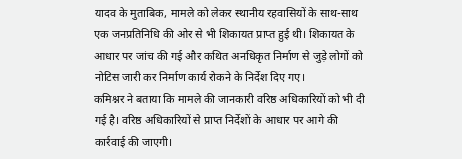यादव के मुताबिक, मामले को लेकर स्थानीय रहवासियों के साथ-साथ एक जनप्रतिनिधि की ओर से भी शिकायत प्राप्त हुई थी। शिकायत के आधार पर जांच की गई और कथित अनधिकृत निर्माण से जुड़े लोगों को नोटिस जारी कर निर्माण कार्य रोकने के निर्देश दिए गए।
कमिश्नर ने बताया कि मामले की जानकारी वरिष्ठ अधिकारियों को भी दी गई है। वरिष्ठ अधिकारियों से प्राप्त निर्देशों के आधार पर आगे की कार्रवाई की जाएगी।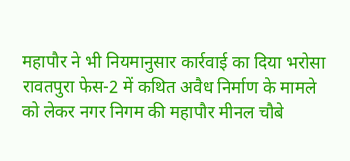महापौर ने भी नियमानुसार कार्रवाई का दिया भरोसा
रावतपुरा फेस-2 में कथित अवैध निर्माण के मामले को लेकर नगर निगम की महापौर मीनल चौबे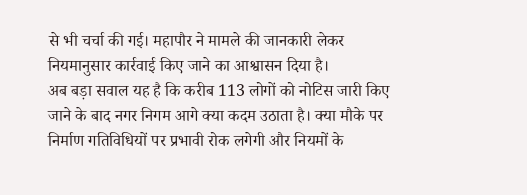से भी चर्चा की गई। महापौर ने मामले की जानकारी लेकर नियमानुसार कार्रवाई किए जाने का आश्वासन दिया है।
अब बड़ा सवाल यह है कि करीब 113 लोगों को नोटिस जारी किए जाने के बाद नगर निगम आगे क्या कदम उठाता है। क्या मौके पर निर्माण गतिविधियों पर प्रभावी रोक लगेगी और नियमों के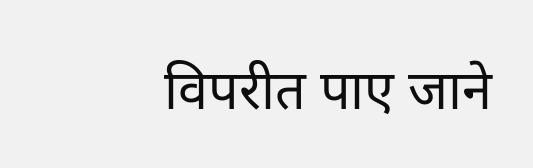विपरीत पाए जाने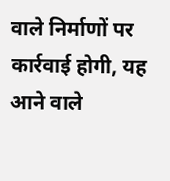वाले निर्माणों पर कार्रवाई होगी, यह आने वाले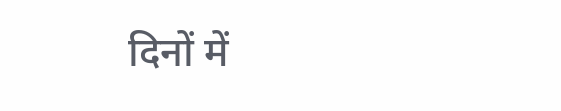दिनों में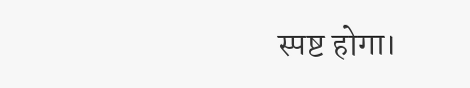स्पष्ट होगा।